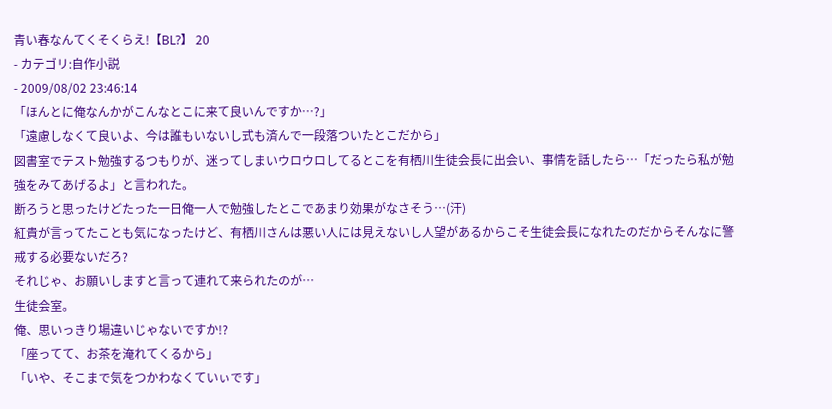青い春なんてくそくらえ!【BL?】 20
- カテゴリ:自作小説
- 2009/08/02 23:46:14
「ほんとに俺なんかがこんなとこに来て良いんですか…?」
「遠慮しなくて良いよ、今は誰もいないし式も済んで一段落ついたとこだから」
図書室でテスト勉強するつもりが、迷ってしまいウロウロしてるとこを有栖川生徒会長に出会い、事情を話したら…「だったら私が勉強をみてあげるよ」と言われた。
断ろうと思ったけどたった一日俺一人で勉強したとこであまり効果がなさそう…(汗)
紅貴が言ってたことも気になったけど、有栖川さんは悪い人には見えないし人望があるからこそ生徒会長になれたのだからそんなに警戒する必要ないだろ?
それじゃ、お願いしますと言って連れて来られたのが…
生徒会室。
俺、思いっきり場違いじゃないですか!?
「座ってて、お茶を淹れてくるから」
「いや、そこまで気をつかわなくていぃです」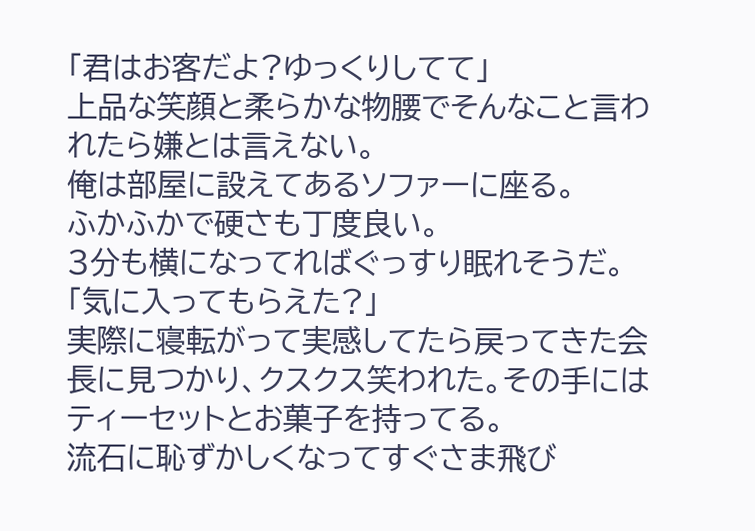「君はお客だよ?ゆっくりしてて」
上品な笑顔と柔らかな物腰でそんなこと言われたら嫌とは言えない。
俺は部屋に設えてあるソファーに座る。
ふかふかで硬さも丁度良い。
3分も横になってればぐっすり眠れそうだ。
「気に入ってもらえた?」
実際に寝転がって実感してたら戻ってきた会長に見つかり、クスクス笑われた。その手にはティーセットとお菓子を持ってる。
流石に恥ずかしくなってすぐさま飛び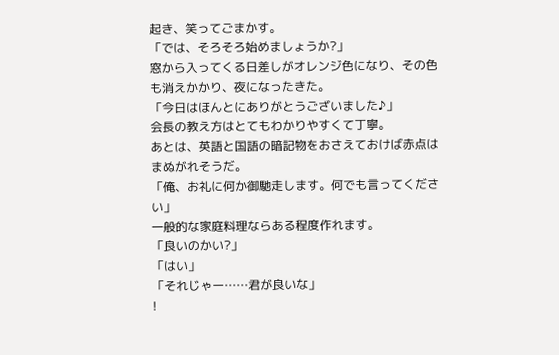起き、笑ってごまかす。
「では、そろそろ始めましょうか?」
窓から入ってくる日差しがオレンジ色になり、その色も消えかかり、夜になったきた。
「今日はほんとにありがとうございました♪」
会長の教え方はとてもわかりやすくて丁寧。
あとは、英語と国語の暗記物をおさえておけば赤点はまぬがれそうだ。
「俺、お礼に何か御馳走します。何でも言ってください」
一般的な家庭料理ならある程度作れます。
「良いのかい?」
「はい」
「それじゃー……君が良いな」
!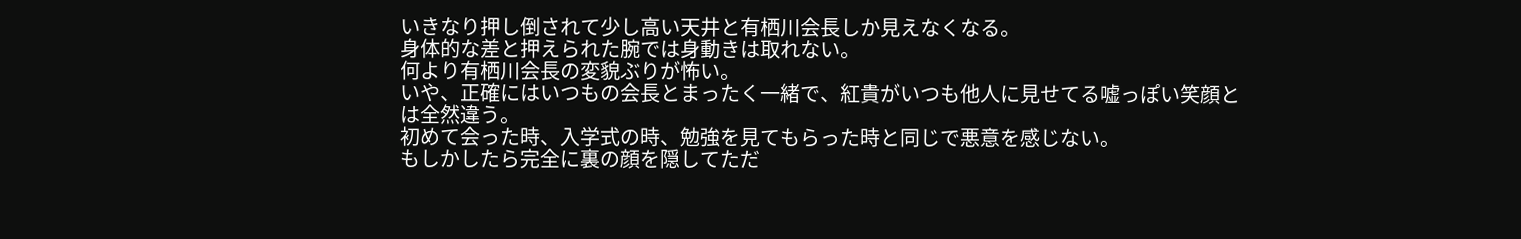いきなり押し倒されて少し高い天井と有栖川会長しか見えなくなる。
身体的な差と押えられた腕では身動きは取れない。
何より有栖川会長の変貌ぶりが怖い。
いや、正確にはいつもの会長とまったく一緒で、紅貴がいつも他人に見せてる嘘っぽい笑顔とは全然違う。
初めて会った時、入学式の時、勉強を見てもらった時と同じで悪意を感じない。
もしかしたら完全に裏の顔を隠してただ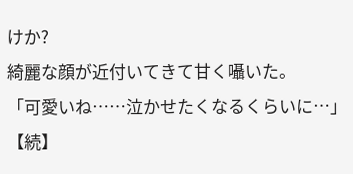けか?
綺麗な顔が近付いてきて甘く囁いた。
「可愛いね……泣かせたくなるくらいに…」
【続】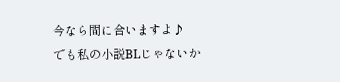今なら間に合いますよ♪
でも私の小説BLじゃないか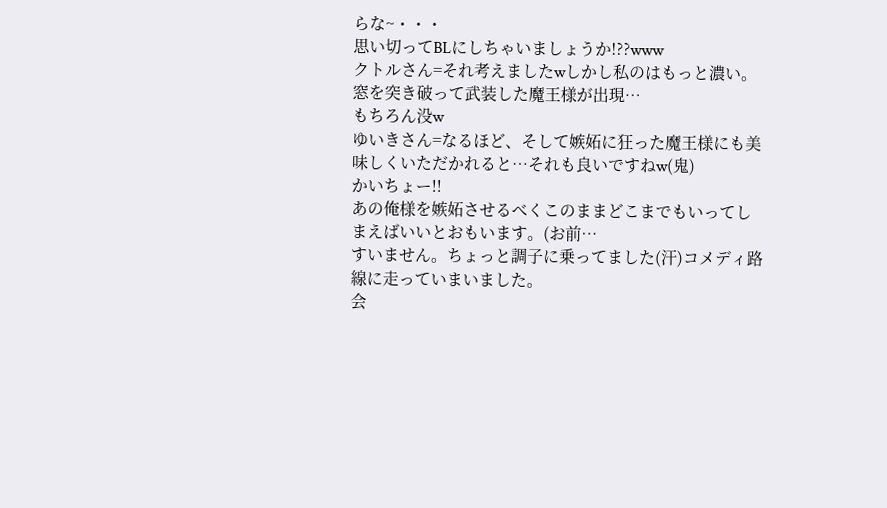らな~・・・
思い切ってBLにしちゃいましょうか!??www
クトルさん=それ考えましたwしかし私のはもっと濃い。窓を突き破って武装した魔王様が出現…
もちろん没w
ゆいきさん=なるほど、そして嫉妬に狂った魔王様にも美味しくいただかれると…それも良いですねw(鬼)
かいちょー!!
あの俺様を嫉妬させるべくこのままどこまでもいってしまえばいいとおもいます。(お前…
すいません。ちょっと調子に乗ってました(汗)コメディ路線に走っていまいました。
会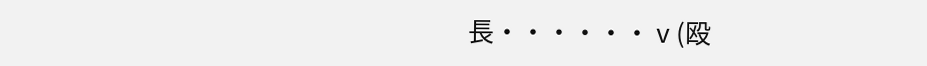長・・・・・・ⅴ(殴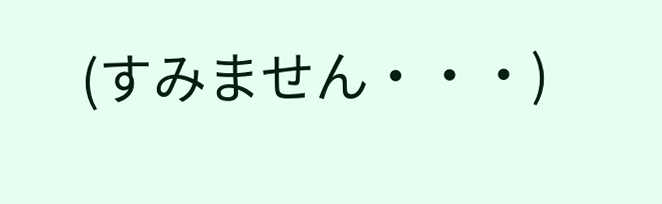(すみません・・・)